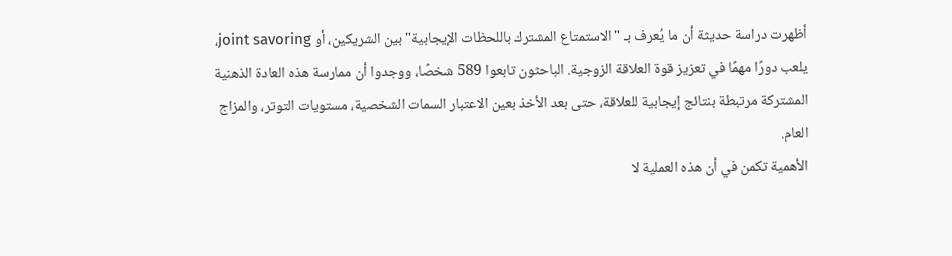أظهرت دراسة حديثة أن ما يُعرف بـ "الاستمتاع المشترك باللحظات الإيجابية" بين الشريكين، أو joint savoring، يلعب دورًا مهمًا في تعزيز قوة العلاقة الزوجية. الباحثون تابعوا 589 شخصًا، ووجدوا أن ممارسة هذه العادة الذهنية المشتركة مرتبطة بنتائج إيجابية للعلاقة، حتى بعد الأخذ بعين الاعتبار السمات الشخصية، مستويات التوتر، والمزاج العام.
الأهمية تكمن في أن هذه العملية لا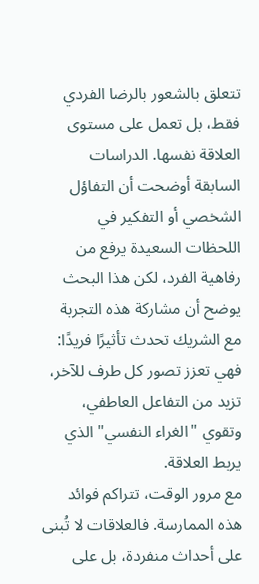تتعلق بالشعور بالرضا الفردي فقط، بل تعمل على مستوى العلاقة نفسها. الدراسات السابقة أوضحت أن التفاؤل الشخصي أو التفكير في اللحظات السعيدة يرفع من رفاهية الفرد، لكن هذا البحث يوضح أن مشاركة هذه التجربة مع الشريك تحدث تأثيرًا فريدًا: فهي تعزز تصور كل طرف للآخر، تزيد من التفاعل العاطفي، وتقوي "الغراء النفسي" الذي يربط العلاقة.
مع مرور الوقت، تتراكم فوائد هذه الممارسة. فالعلاقات لا تُبنى على أحداث منفردة، بل على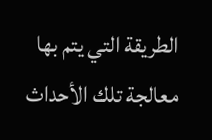الطريقة التي يتم بها معالجة تلك الأحداث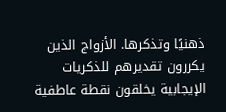ذهنيًا وتذكرها. الأزواج الذين يكررون تقديرهم للذكريات الإيجابية يخلقون نقطة عاطفية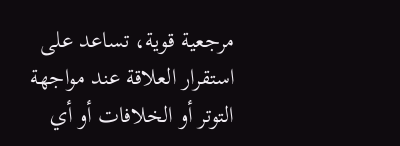مرجعية قوية، تساعد على استقرار العلاقة عند مواجهة التوتر أو الخلافات أو أي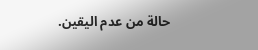حالة من عدم اليقين.